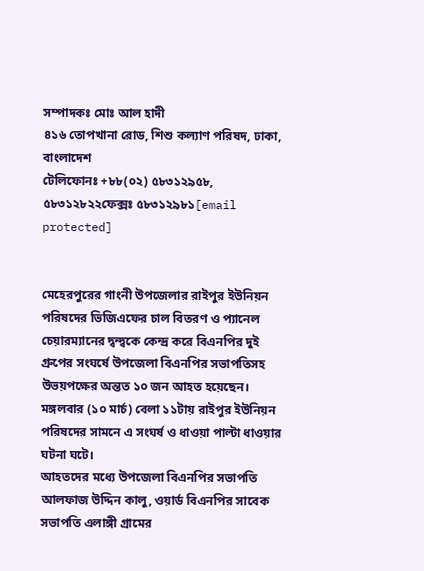সম্পাদকঃ মোঃ আল হাদী
৪১৬ তোপখানা রোড, শিশু কল্যাণ পরিষদ, ঢাকা, বাংলাদেশ
টেলিফোনঃ +৮৮(০২) ৫৮৩১২৯৫৮, ৫৮৩১২৮২২ফেক্সঃ ৫৮৩১২৯৮১[email protected]


মেহেরপুরের গাংনী উপজেলার রাইপুর ইউনিয়ন পরিষদের ভিজিএফের চাল বিতরণ ও প্যানেল চেয়ারম্যানের দ্বন্দ্বকে কেন্দ্র করে বিএনপির দুই গ্রুপের সংঘর্ষে উপজেলা বিএনপির সভাপতিসহ উভয়পক্ষের অন্তত ১০ জন আহত হয়েছেন।
মঙ্গলবার (১০ মার্চ) বেলা ১১টায় রাইপুর ইউনিয়ন পরিষদের সামনে এ সংঘর্ষ ও ধাওয়া পাল্টা ধাওয়ার ঘটনা ঘটে।
আহতদের মধ্যে উপজেলা বিএনপির সভাপতি আলফাজ উদ্দিন কালু, ওয়ার্ড বিএনপির সাবেক সভাপতি এলাঙ্গী গ্রামের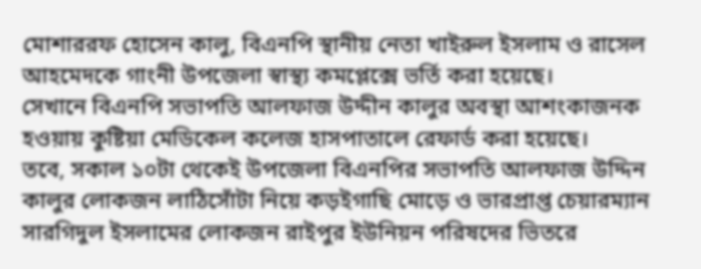মোশাররফ হোসেন কালু, বিএনপি স্থানীয় নেতা খাইরুল ইসলাম ও রাসেল আহমেদকে গাংনী উপজেলা স্বাস্থ্য কমপ্লেক্সে ভর্তি করা হয়েছে।
সেখানে বিএনপি সভাপতি আলফাজ উদ্দীন কালুর অবস্থা আশংকাজনক হওয়ায় কুষ্টিয়া মেডিকেল কলেজ হাসপাতালে রেফার্ড করা হয়েছে।
তবে, সকাল ১০টা থেকেই উপজেলা বিএনপির সভাপতি আলফাজ উদ্দিন কালুর লোকজন লাঠিসোঁটা নিয়ে কড়ইগাছি মোড়ে ও ভারপ্রাপ্ত চেয়ারম্যান সারগিদুল ইসলামের লোকজন রাইপুর ইউনিয়ন পরিষদের ভিতরে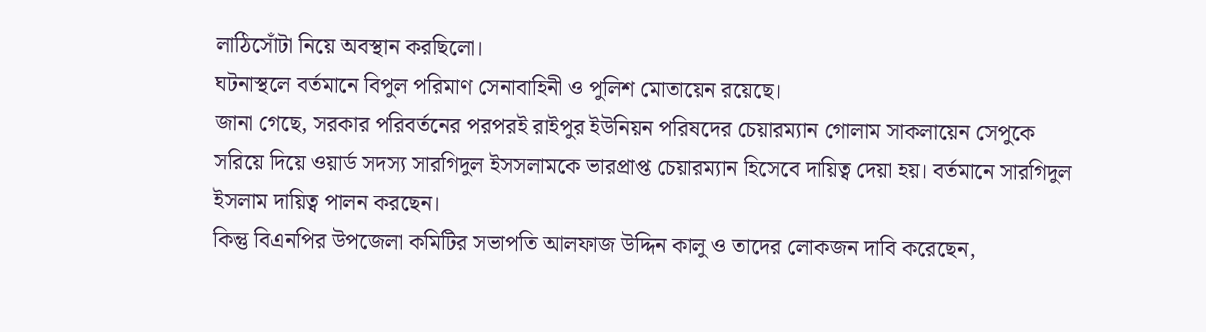লাঠিসোঁটা নিয়ে অবস্থান করছিলো।
ঘটনাস্থলে বর্তমানে বিপুল পরিমাণ সেনাবাহিনী ও পুলিশ মোতায়েন রয়েছে।
জানা গেছে, সরকার পরিবর্তনের পরপরই রাইপুর ইউনিয়ন পরিষদের চেয়ারম্যান গোলাম সাকলায়েন সেপুকে সরিয়ে দিয়ে ওয়ার্ড সদস্য সারগিদুল ইসসলামকে ভারপ্রাপ্ত চেয়ারম্যান হিসেবে দায়িত্ব দেয়া হয়। বর্তমানে সারগিদুল ইসলাম দায়িত্ব পালন করছেন।
কিন্তু বিএনপির উপজেলা কমিটির সভাপতি আলফাজ উদ্দিন কালু ও তাদের লোকজন দাবি করেছেন,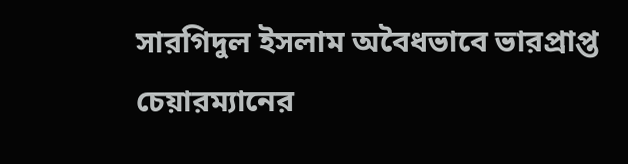সারগিদুল ইসলাম অবৈধভাবে ভারপ্রাপ্ত চেয়ারম্যানের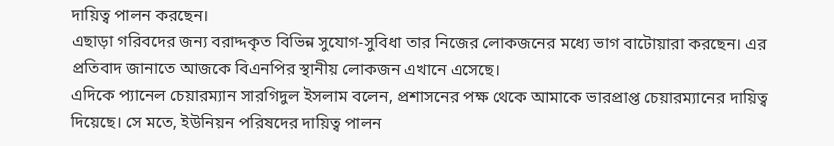দায়িত্ব পালন করছেন।
এছাড়া গরিবদের জন্য বরাদ্দকৃত বিভিন্ন সুযোগ-সুবিধা তার নিজের লোকজনের মধ্যে ভাগ বাটোয়ারা করছেন। এর প্রতিবাদ জানাতে আজকে বিএনপির স্থানীয় লোকজন এখানে এসেছে।
এদিকে প্যানেল চেয়ারম্যান সারগিদুল ইসলাম বলেন, প্রশাসনের পক্ষ থেকে আমাকে ভারপ্রাপ্ত চেয়ারম্যানের দায়িত্ব দিয়েছে। সে মতে, ইউনিয়ন পরিষদের দায়িত্ব পালন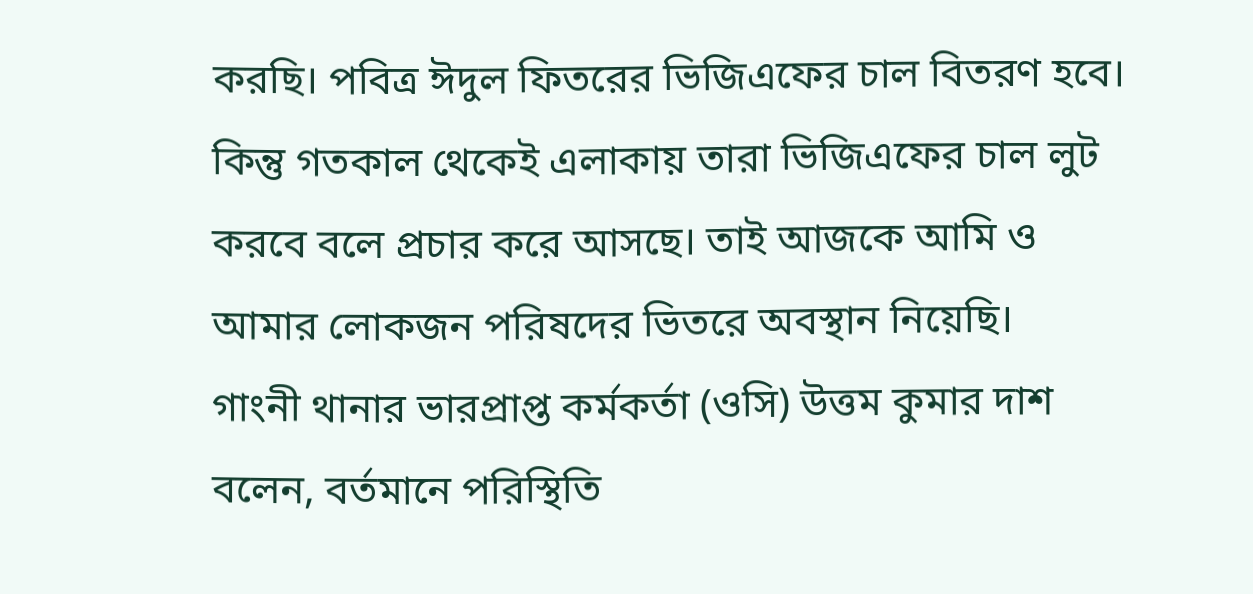করছি। পবিত্র ঈদুল ফিতরের ভিজিএফের চাল বিতরণ হবে।
কিন্তু গতকাল থেকেই এলাকায় তারা ভিজিএফের চাল লুট করবে বলে প্রচার করে আসছে। তাই আজকে আমি ও আমার লোকজন পরিষদের ভিতরে অবস্থান নিয়েছি।
গাংনী থানার ভারপ্রাপ্ত কর্মকর্তা (ওসি) উত্তম কুমার দাশ বলেন, বর্তমানে পরিস্থিতি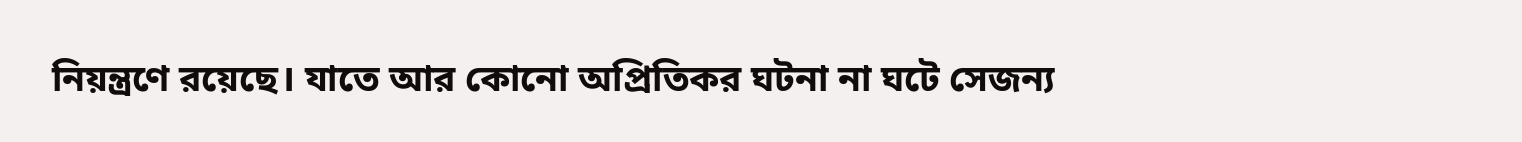নিয়ন্ত্রণে রয়েছে। যাতে আর কোনো অপ্রিতিকর ঘটনা না ঘটে সেজন্য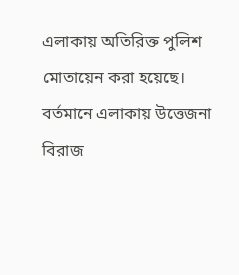এলাকায় অতিরিক্ত পুলিশ মোতায়েন করা হয়েছে।
বর্তমানে এলাকায় উত্তেজনা বিরাজ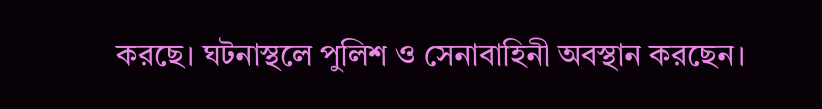করছে। ঘটনাস্থলে পুলিশ ও সেনাবাহিনী অবস্থান করছেন।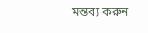মন্তব্য করুন